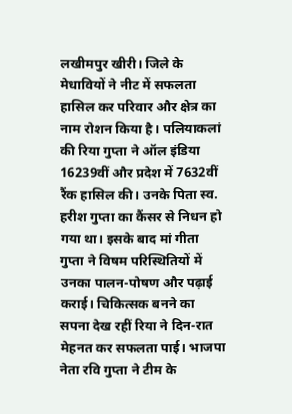लखीमपुर खीरी। जिले के मेधावियों ने नीट में सफलता हासिल कर परिवार और क्षेत्र का नाम रोशन किया है। पलियाकलां की रिया गुप्ता ने ऑल इंडिया 16239वीं और प्रदेश में 7632वीं रैंक हासिल की। उनके पिता स्व. हरीश गुप्ता का कैंसर से निधन हो गया था। इसके बाद मां गीता गुप्ता ने विषम परिस्थितियों में उनका पालन-पोषण और पढ़ाई कराई। चिकित्सक बनने का सपना देख रहीं रिया ने दिन-रात मेहनत कर सफलता पाई। भाजपा नेता रवि गुप्ता ने टीम के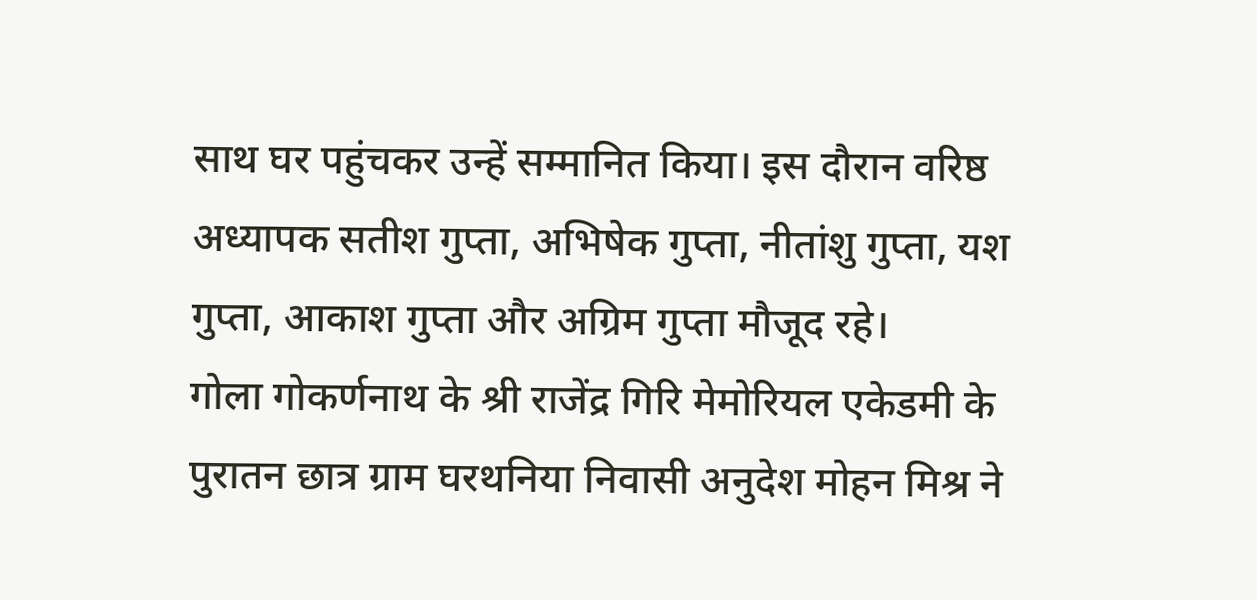साथ घर पहुंचकर उन्हें सम्मानित किया। इस दौरान वरिष्ठ अध्यापक सतीश गुप्ता, अभिषेक गुप्ता, नीतांशु गुप्ता, यश गुप्ता, आकाश गुप्ता और अग्रिम गुप्ता मौजूद रहे।
गोला गोकर्णनाथ के श्री राजेंद्र गिरि मेमोरियल एकेडमी के पुरातन छात्र ग्राम घरथनिया निवासी अनुदेश मोहन मिश्र ने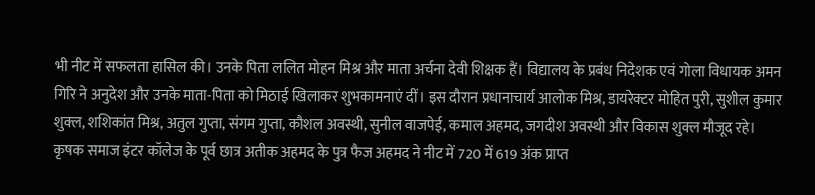भी नीट में सफलता हासिल की। उनके पिता ललित मोहन मिश्र और माता अर्चना देवी शिक्षक हैं। विद्यालय के प्रबंध निदेशक एवं गोला विधायक अमन गिरि ने अनुदेश और उनके माता-पिता को मिठाई खिलाकर शुभकामनाएं दीं। इस दौरान प्रधानाचार्य आलोक मिश्र, डायरेक्टर मोहित पुरी, सुशील कुमार शुक्ल, शशिकांत मिश्र, अतुल गुप्ता, संगम गुप्ता, कौशल अवस्थी, सुनील वाजपेई, कमाल अहमद, जगदीश अवस्थी और विकास शुक्ल मौजूद रहे।
कृषक समाज इंटर कॉलेज के पूर्व छात्र अतीक अहमद के पुत्र फैज अहमद ने नीट में 720 में 619 अंक प्राप्त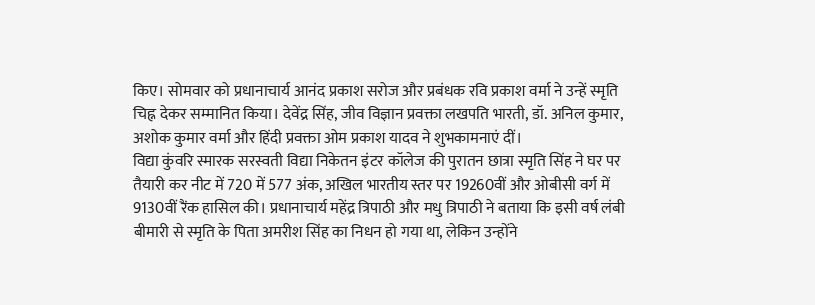किए। सोमवार को प्रधानाचार्य आनंद प्रकाश सरोज और प्रबंधक रवि प्रकाश वर्मा ने उन्हें स्मृति चिह्न देकर सम्मानित किया। देवेंद्र सिंह, जीव विज्ञान प्रवक्ता लखपति भारती, डॉ. अनिल कुमार, अशोक कुमार वर्मा और हिंदी प्रवक्ता ओम प्रकाश यादव ने शुभकामनाएं दीं।
विद्या कुंवरि स्मारक सरस्वती विद्या निकेतन इंटर कॉलेज की पुरातन छात्रा स्मृति सिंह ने घर पर तैयारी कर नीट में 720 में 577 अंक, अखिल भारतीय स्तर पर 19260वीं और ओबीसी वर्ग में 9130वीं रैंक हासिल की। प्रधानाचार्य महेंद्र त्रिपाठी और मधु त्रिपाठी ने बताया कि इसी वर्ष लंबी बीमारी से स्मृति के पिता अमरीश सिंह का निधन हो गया था, लेकिन उन्होंने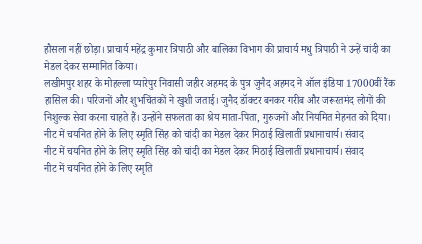हौसला नहीं छोड़ा। प्राचार्य महेंद्र कुमार त्रिपाठी और बालिका विभाग की प्राचार्य मधु त्रिपाठी ने उन्हें चांदी का मेडल देकर सम्मानित किया।
लखीमपुर शहर के मोहल्ला प्यारेपुर निवासी जहीर अहमद के पुत्र जुनैद अहमद ने ऑल इंडिया 17000वीं रैंक हासिल की। परिजनों और शुभचिंतकों ने खुशी जताई। जुनैद डॉक्टर बनकर गरीब और जरूरतमंद लोगों की निशुल्क सेवा करना चाहते हैं। उन्होंने सफलता का श्रेय माता-पिता, गुरुजनों और नियमित मेहनत को दिया।
नीट में चयनित होने के लिए स्मृति सिंह को चांदी का मेडल देकर मिठाई खिलातीं प्रधानाचार्य। संवाद
नीट में चयनित होने के लिए स्मृति सिंह को चांदी का मेडल देकर मिठाई खिलातीं प्रधानाचार्य। संवाद
नीट में चयनित होने के लिए स्मृति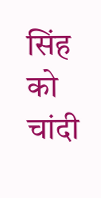सिंह को चांदी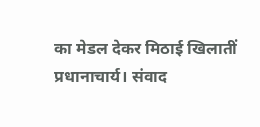का मेडल देकर मिठाई खिलातीं प्रधानाचार्य। संवाद